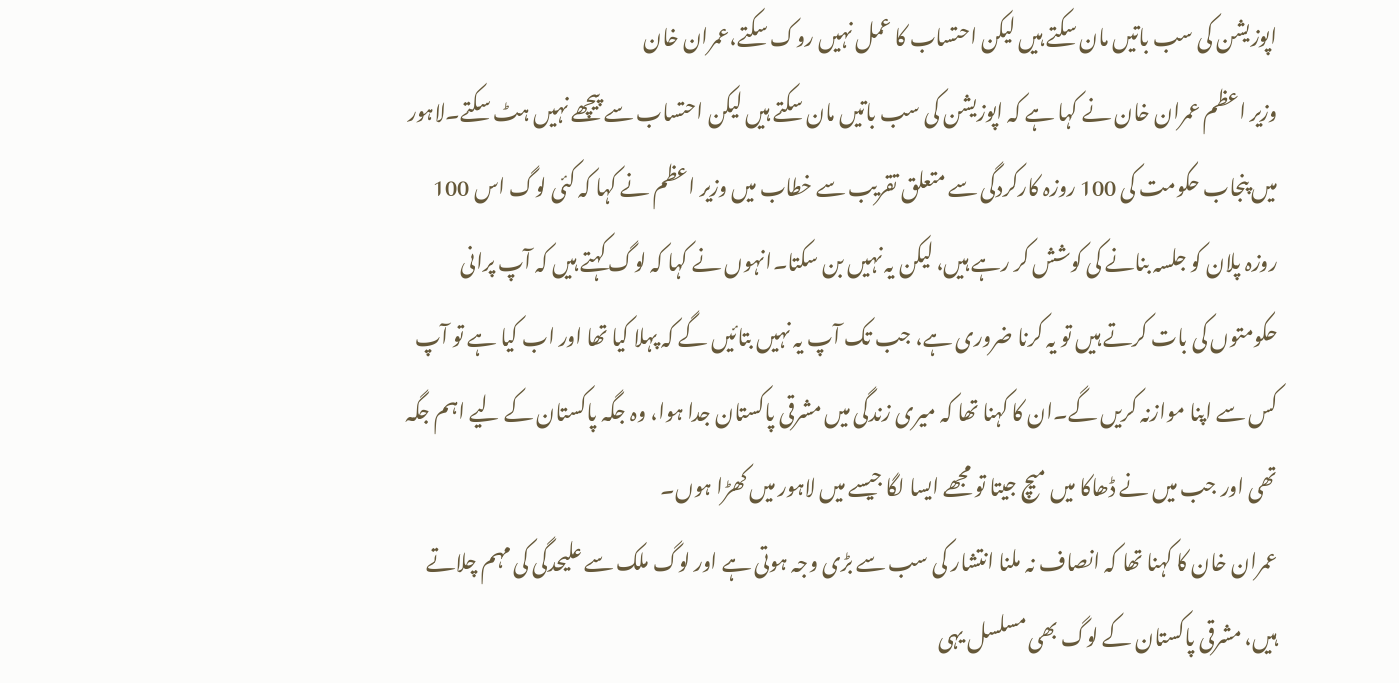اپوزیشن کی سب باتیں مان سکتے ہیں لیکن احتساب کا عمل نہیں روک سکتے،عمران خان
وزیر اعظم عمران خان نے کہا ہے کہ اپوزیشن کی سب باتیں مان سکتے ہیں لیکن احتساب سے پیچھے نہیں ہٹ سکتے۔لاہور میں پنجاب حکومت کی 100 روزہ کارکردگی سے متعلق تقریب سے خطاب میں وزیر اعظم نے کہا کہ کئی لوگ اس 100 روزہ پلان کو جلسہ بنانے کی کوشش کر رہے ہیں، لیکن یہ نہیں بن سکتا۔انہوں نے کہا کہ لوگ کہتے ہیں کہ آپ پرانی حکومتوں کی بات کرتے ہیں تو یہ کرنا ضروری ہے، جب تک آپ یہ نہیں بتائیں گے کہ پہلا کیا تھا اور اب کیا ہے تو آپ کس سے اپنا موازنہ کریں گے۔ان کا کہنا تھا کہ میری زندگی میں مشرقی پاکستان جدا ہوا، وہ جگہ پاکستان کے لیے اہم جگہ تھی اور جب میں نے ڈھاکا میں میچ جیتا تو مجھے ایسا لگا جیسے میں لاہور میں کھڑا ہوں۔
عمران خان کا کہنا تھا کہ انصاف نہ ملنا انتشار کی سب سے بڑی وجہ ہوتی ہے اور لوگ ملک سے علیحدگی کی مہم چلاتے ہیں، مشرقی پاکستان کے لوگ بھی مسلسل یہی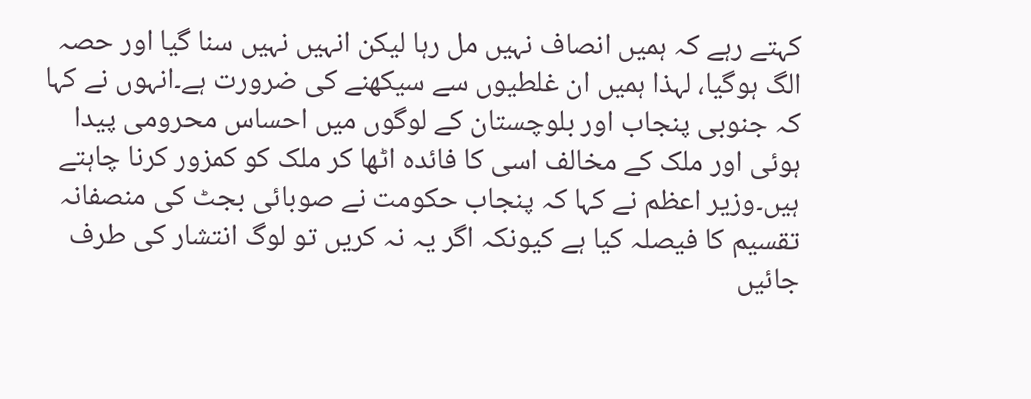کہتے رہے کہ ہمیں انصاف نہیں مل رہا لیکن انہیں نہیں سنا گیا اور حصہ الگ ہوگیا، لہذا ہمیں ان غلطیوں سے سیکھنے کی ضرورت ہے۔انہوں نے کہا کہ جنوبی پنجاب اور بلوچستان کے لوگوں میں احساس محرومی پیدا ہوئی اور ملک کے مخالف اسی کا فائدہ اٹھا کر ملک کو کمزور کرنا چاہتے ہیں۔وزیر اعظم نے کہا کہ پنجاب حکومت نے صوبائی بجٹ کی منصفانہ تقسیم کا فیصلہ کیا ہے کیونکہ اگر یہ نہ کریں تو لوگ انتشار کی طرف جائیں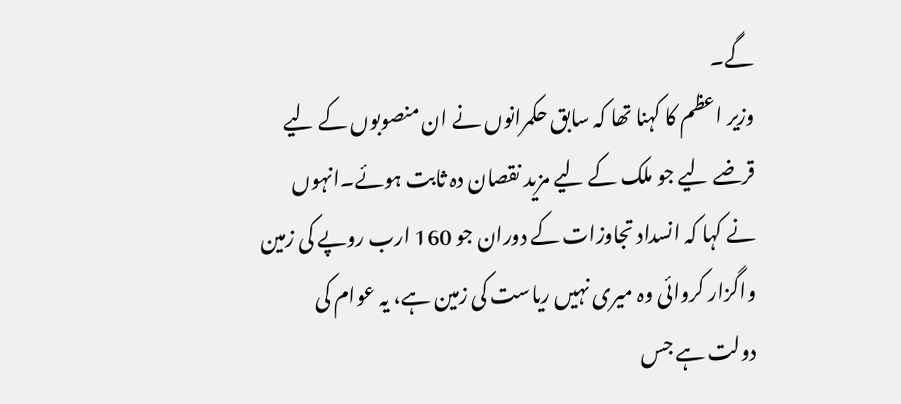گے۔
وزیر اعظم کا کہنا تھا کہ سابق حکمرانوں نے ان منصوبوں کے لیے قرضے لیے جو ملک کے لیے مزید نقصان دہ ثابت ہوئے۔انہوں نے کہا کہ انسداد تجاوزات کے دوران جو 160 ارب روپے کی زمین واگزار کروائی وہ میری نہیں ریاست کی زمین ہے، یہ عوام کی دولت ہے جس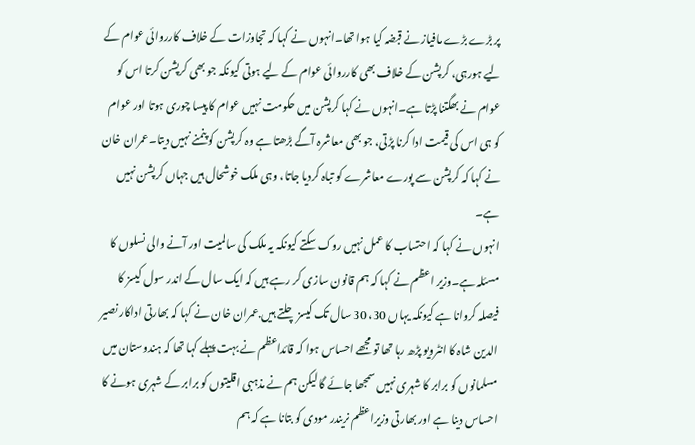پر بڑے بڑے مافیاز نے قبضہ کیا ہوا تھا۔انہوں نے کہا کہ تجاوزات کے خلاف کارروائی عوام کے لیے ہورہی، کرپشن کے خلاف بھی کارروائی عوام کے لیے ہوتی کیونکہ جو بھی کرپشن کرتا اس کو عوام نے بھگتنا پڑتا ہے۔انہوں نے کہا کرپشن میں حکومت نہیں عوام کا پیسا چوری ہوتا اور عوام کو ہی اس کی قیمت ادا کرنا پڑتی، جو بھی معاشرہ آگے بڑھتا ہے وہ کرپشن کو پنمنے نہیں دیتا۔عمران خان نے کہا کہ کرپشن سے پورے معاشرے کو تباہ کردیا جاتا، وہی ملک خوشحال ہیں جہاں کرپشن نہیں ہے۔
انہوں نے کہا کہ احتساب کا عمل نہیں روک سکتے کیونکہ یہ ملک کی سالمیت اور آنے والی نسلوں کا مسئلہ ہے۔وزیر اعظم نے کہا کہ ہم قانون سازی کر رہے ہیں کہ ایک سال کے اندر سول کیسز کا فیصلہ کروانا ہے کیونکہ یہاں 30، 30 سال تک کیسز چلتے ہیں.عمران خان نے کہا کہ بھارتی اداکار نصیر الدین شاہ کا انٹرویو پڑھ رہا تھا تو مجھے احساس ہوا کہ قائداعظم نے بہت پہلے کہا تھا کہ ہندوستان میں مسلمانوں کو برابر کا شہری نہیں سمجھا جائے گا لیکن ہم نے مذہبی اقلیتوں کو برابر کے شہری ہونے کا احساس دینا ہے اور بھارتی وزیراعظم نریندر مودی کو بتانا ہے کہ ہم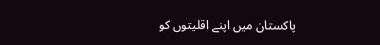پاکستان میں اپنے اقلیتوں کو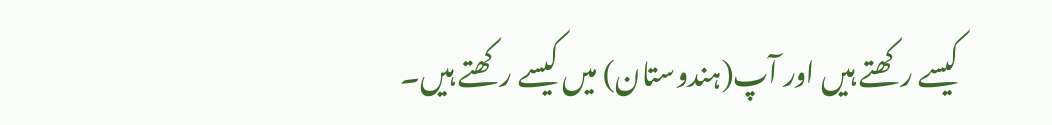کیسے رکھتے ہیں اور آپ(ہندوستان) میں کیسے رکھتے ہیں۔